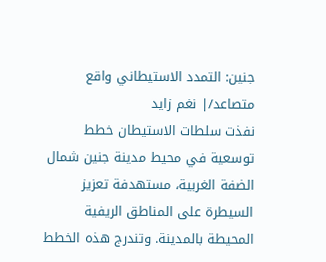جنين: التمدد الاستيطاني واقع متصاعد/| نغم زايد
نفذت سلطات الاستيطان خطط توسعية في محيط مدينة جنين شمال الضفة الغربية، مستهدفة تعزيز السيطرة على المناطق الريفية المحيطة بالمدينة. وتندرج هذه الخطط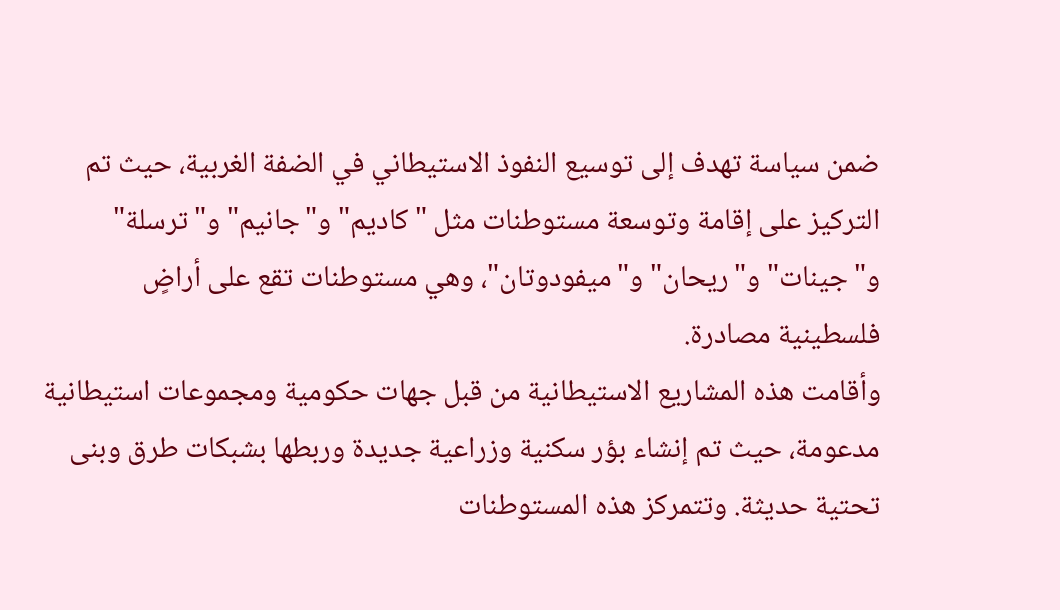ضمن سياسة تهدف إلى توسيع النفوذ الاستيطاني في الضفة الغربية، حيث تم التركيز على إقامة وتوسعة مستوطنات مثل "كاديم" و"جانيم" و"ترسلة" و"جينات" و"ريحان" و"ميفودوتان"، وهي مستوطنات تقع على أراضٍ فلسطينية مصادرة.
وأقامت هذه المشاريع الاستيطانية من قبل جهات حكومية ومجموعات استيطانية مدعومة، حيث تم إنشاء بؤر سكنية وزراعية جديدة وربطها بشبكات طرق وبنى تحتية حديثة. وتتمركز هذه المستوطنات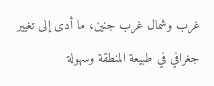غرب وشمال غرب جنين، ما أدى إلى تغيير جغرافي في طبيعة المنطقة وسهولة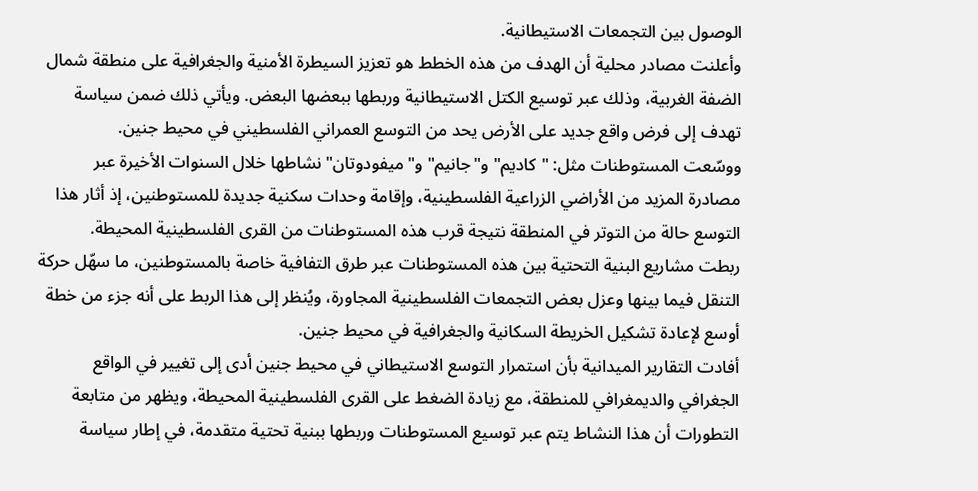الوصول بين التجمعات الاستيطانية.
وأعلنت مصادر محلية أن الهدف من هذه الخطط هو تعزيز السيطرة الأمنية والجغرافية على منطقة شمال الضفة الغربية، وذلك عبر توسيع الكتل الاستيطانية وربطها ببعضها البعض. ويأتي ذلك ضمن سياسة تهدف إلى فرض واقع جديد على الأرض يحد من التوسع العمراني الفلسطيني في محيط جنين.
ووسّعت المستوطنات مثل: "كاديم" و"جانيم" و"ميفودوتان" نشاطها خلال السنوات الأخيرة عبر مصادرة المزيد من الأراضي الزراعية الفلسطينية، وإقامة وحدات سكنية جديدة للمستوطنين، إذ أثار هذا التوسع حالة من التوتر في المنطقة نتيجة قرب هذه المستوطنات من القرى الفلسطينية المحيطة.
ربطت مشاريع البنية التحتية بين هذه المستوطنات عبر طرق التفافية خاصة بالمستوطنين، ما سهّل حركة التنقل فيما بينها وعزل بعض التجمعات الفلسطينية المجاورة، ويُنظر إلى هذا الربط على أنه جزء من خطة أوسع لإعادة تشكيل الخريطة السكانية والجغرافية في محيط جنين.
أفادت التقارير الميدانية بأن استمرار التوسع الاستيطاني في محيط جنين أدى إلى تغيير في الواقع الجغرافي والديمغرافي للمنطقة، مع زيادة الضغط على القرى الفلسطينية المحيطة، ويظهر من متابعة التطورات أن هذا النشاط يتم عبر توسيع المستوطنات وربطها ببنية تحتية متقدمة، في إطار سياسة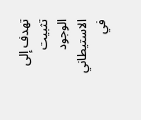تهدف إلى تثبيت الوجود الاستيطاني في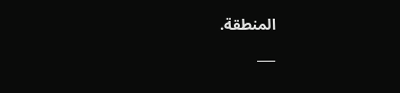المنطقة.
___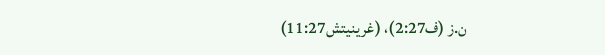ن.ز (ف2:27)، (غرينيتش11:27)